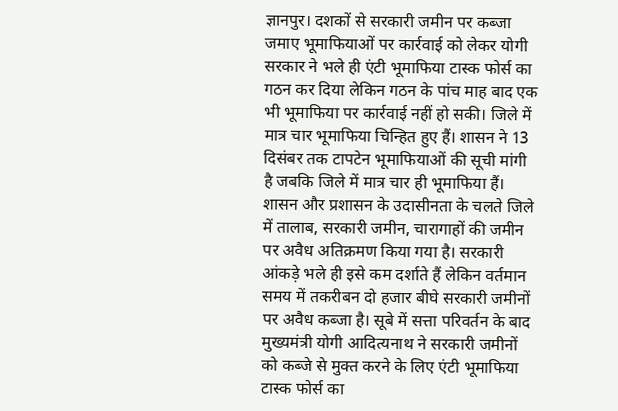ज्ञानपुर। दशकों से सरकारी जमीन पर कब्जा जमाए भूमाफियाओं पर कार्रवाई को लेकर योगी सरकार ने भले ही एंटी भूमाफिया टास्क फोर्स का गठन कर दिया लेकिन गठन के पांच माह बाद एक भी भूमाफिया पर कार्रवाई नहीं हो सकी। जिले में मात्र चार भूमाफिया चिन्हित हुए हैं। शासन ने 13 दिसंबर तक टापटेन भूमाफियाओं की सूची मांगी है जबकि जिले में मात्र चार ही भूमाफिया हैं। शासन और प्रशासन के उदासीनता के चलते जिले में तालाब, सरकारी जमीन, चारागाहों की जमीन पर अवैध अतिक्रमण किया गया है। सरकारी आंकड़े भले ही इसे कम दर्शाते हैं लेकिन वर्तमान समय में तकरीबन दो हजार बीघे सरकारी जमीनों पर अवैध कब्जा है। सूबे में सत्ता परिवर्तन के बाद मुख्यमंत्री योगी आदित्यनाथ ने सरकारी जमीनों को कब्जे से मुक्त करने के लिए एंटी भूमाफिया टास्क फोर्स का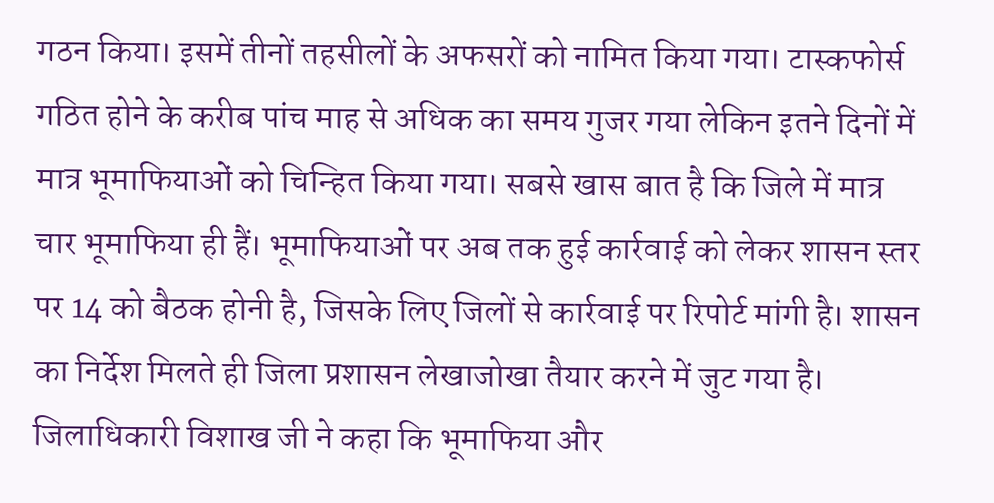गठन किया। इसमें तीनों तहसीलों के अफसरों को नामित किया गया। टास्कफोर्स गठित होने के करीब पांच माह से अधिक का समय गुजर गया लेकिन इतने दिनों में मात्र भूमाफियाओं को चिन्हित किया गया। सबसे खास बात है कि जिले में मात्र चार भूमाफिया ही हैं। भूमाफियाओं पर अब तक हुई कार्रवाई को लेकर शासन स्तर पर 14 को बैठक होनी है, जिसके लिए जिलों से कार्रवाई पर रिपोर्ट मांगी है। शासन का निर्देश मिलते ही जिला प्रशासन लेखाजोखा तैयार करने में जुट गया है। जिलाधिकारी विशाख जी ने कहा कि भूमाफिया और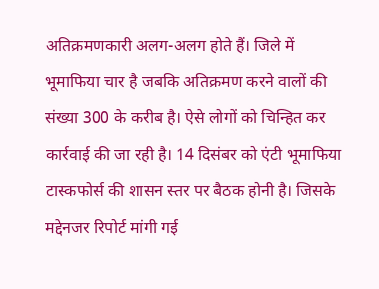अतिक्रमणकारी अलग-अलग होते हैं। जिले में भूमाफिया चार है जबकि अतिक्रमण करने वालों की संख्या 300 के करीब है। ऐसे लोगों को चिन्हित कर कार्रवाई की जा रही है। 14 दिसंबर को एंटी भूमाफिया टास्कफोर्स की शासन स्तर पर बैठक होनी है। जिसके मद्देनजर रिपोर्ट मांगी गई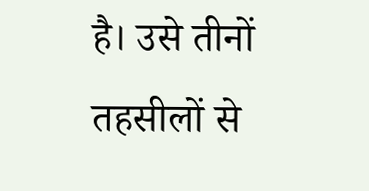है। उसे तीनों तहसीलों से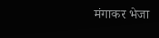मंगाकर भेजा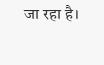जा रहा है।